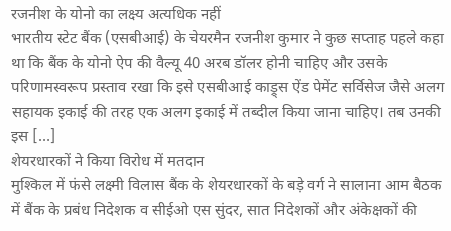रजनीश के योनो का लक्ष्य अत्यधिक नहीं
भारतीय स्टेट बैंक (एसबीआई) के चेयरमैन रजनीश कुमार ने कुछ सप्ताह पहले कहा था कि बैंक के योनो ऐप की वैल्यू 40 अरब डॉलर होनी चाहिए और उसके परिणामस्वरूप प्रस्ताव रखा कि इसे एसबीआई काड्र्स ऐंड पेमेंट सर्विसेज जैसे अलग सहायक इकाई की तरह एक अलग इकाई में तब्दील किया जाना चाहिए। तब उनकी इस […]
शेयरधारकों ने किया विरोध में मतदान
मुश्किल में फंसे लक्ष्मी विलास बैंक के शेयरधारकों के बड़े वर्ग ने सालाना आम बैठक में बैंक के प्रबंध निदेशक व सीईओ एस सुंदर, सात निदेशकों और अंकेक्षकों की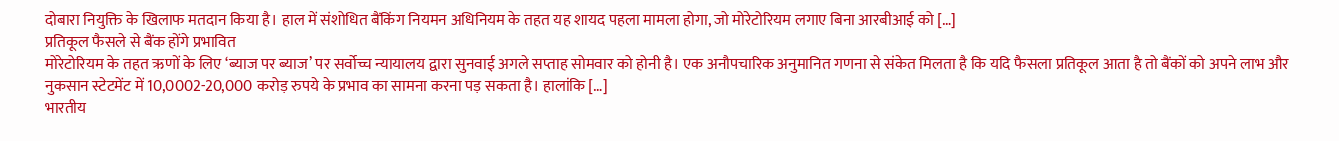दोबारा नियुक्ति के खिलाफ मतदान किया है। हाल में संशोधित बैंकिंग नियमन अधिनियम के तहत यह शायद पहला मामला होगा, जो मोरेटोरियम लगाए बिना आरबीआई को […]
प्रतिकूल फैसले से बैंक होंगे प्रभावित
मोरेटोरियम के तहत ऋणों के लिए ‘ब्याज पर ब्याज’ पर सर्वोच्च न्यायालय द्वारा सुनवाई अगले सप्ताह सोमवार को होनी है। एक अनौपचारिक अनुमानित गणना से संकेत मिलता है कि यदि फैसला प्रतिकूल आता है तो बैंकों को अपने लाभ और नुकसान स्टेटमेंट में 10,0002-20,000 करोड़ रुपये के प्रभाव का सामना करना पड़ सकता है। हालांकि […]
भारतीय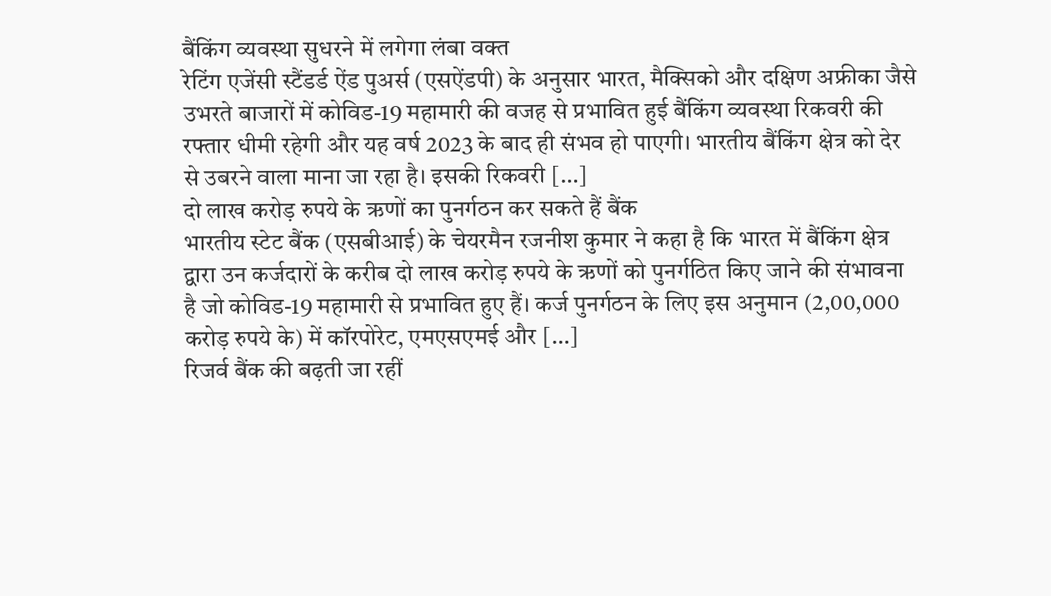बैंकिंग व्यवस्था सुधरने में लगेगा लंबा वक्त
रेटिंग एजेंसी स्टैंडर्ड ऐंड पुअर्स (एसऐंडपी) के अनुसार भारत, मैक्सिको और दक्षिण अफ्रीका जैसे उभरते बाजारों में कोविड-19 महामारी की वजह से प्रभावित हुई बैंकिंग व्यवस्था रिकवरी की रफ्तार धीमी रहेगी और यह वर्ष 2023 के बाद ही संभव हो पाएगी। भारतीय बैंकिंग क्षेत्र को देर से उबरने वाला माना जा रहा है। इसकी रिकवरी […]
दो लाख करोड़ रुपये के ऋणों का पुनर्गठन कर सकते हैं बैंक
भारतीय स्टेट बैंक (एसबीआई) के चेयरमैन रजनीश कुमार ने कहा है कि भारत में बैंकिंग क्षेत्र द्वारा उन कर्जदारों के करीब दो लाख करोड़ रुपये के ऋणों को पुनर्गठित किए जाने की संभावना है जो कोविड-19 महामारी से प्रभावित हुए हैं। कर्ज पुनर्गठन के लिए इस अनुमान (2,00,000 करोड़ रुपये के) में कॉरपोरेट, एमएसएमई और […]
रिजर्व बैंक की बढ़ती जा रहीं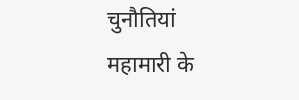चुनौतियां
महामारी के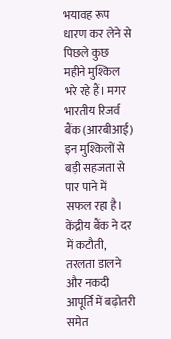भयावह रूप धारण कर लेने से पिछले कुछ महीने मुश्किल भरे रहे हैं। मगर भारतीय रिजर्व बैंक (आरबीआई) इन मुश्किलों से बड़ी सहजता से पार पाने में सफल रहा है। केंद्रीय बैंक ने दर में कटौती, तरलता डालने और नकदी आपूर्ति में बढ़ोतरी समेत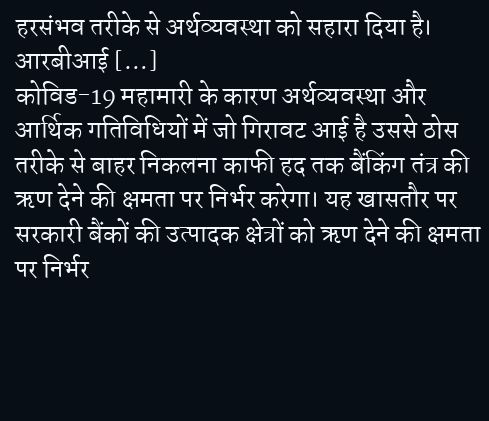हरसंभव तरीके से अर्थव्यवस्था को सहारा दिया है। आरबीआई […]
कोविड-19 महामारी के कारण अर्थव्यवस्था और आर्थिक गतिविधियों में जो गिरावट आई है उससे ठोस तरीके से बाहर निकलना काफी हद तक बैंकिंग तंत्र की ऋण देने की क्षमता पर निर्भर करेगा। यह खासतौर पर सरकारी बैंकों की उत्पादक क्षेत्रों को ऋण देने की क्षमता पर निर्भर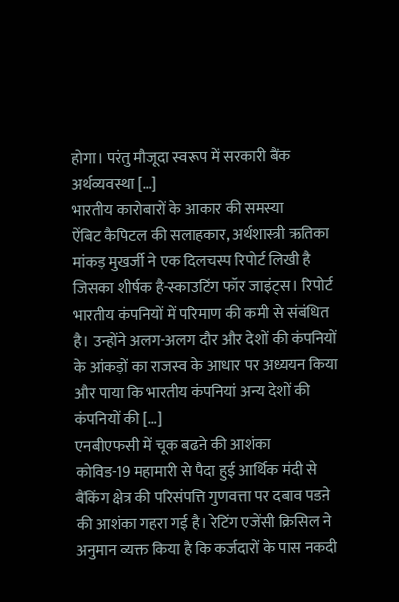होगा। परंतु मौजूदा स्वरूप में सरकारी बैंक अर्थव्यवस्था […]
भारतीय कारोबारों के आकार की समस्या
ऐंबिट कैपिटल की सलाहकार, अर्थशास्त्री ऋतिका मांकड़ मुखर्जी ने एक दिलचस्प रिपोर्ट लिखी है जिसका शीर्षक है-स्काउटिंग फॉर जाइंट्स। रिपोर्ट भारतीय कंपनियों में परिमाण की कमी से संबंधित है। उन्होंने अलग-अलग दौर और देशों की कंपनियों के आंकड़ों का राजस्व के आधार पर अध्ययन किया और पाया कि भारतीय कंपनियां अन्य देशों की कंपनियों की […]
एनबीएफसी में चूक बढऩे की आशंका
कोविड-19 महामारी से पैदा हुई आर्थिक मंदी से बैंकिंग क्षेत्र की परिसंपत्ति गुणवत्ता पर दबाव पडऩे की आशंका गहरा गई है। रेटिंग एजेंसी क्रिसिल ने अनुमान व्यक्त किया है कि कर्जदारों के पास नकदी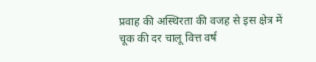प्रवाह की अस्थिरता की वजह से इस क्षेत्र में चूक की दर चालू वित्त वर्ष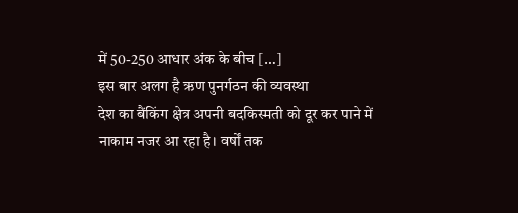में 50-250 आधार अंक के बीच […]
इस बार अलग है ऋण पुनर्गठन की व्यवस्था
देश का बैंकिंग क्षेत्र अपनी बदकिस्मती को दूर कर पाने में नाकाम नजर आ रहा है। वर्षों तक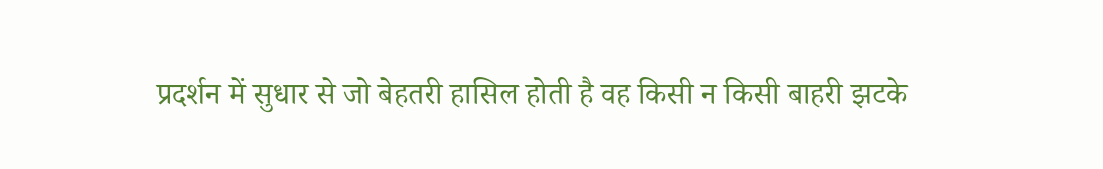प्रदर्शन में सुधार से जो बेहतरी हासिल होती है वह किसी न किसी बाहरी झटके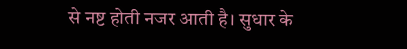से नष्ट होती नजर आती है। सुधार के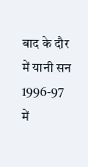बाद के दौर में यानी सन 1996-97 में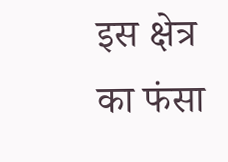इस क्षेत्र का फंसा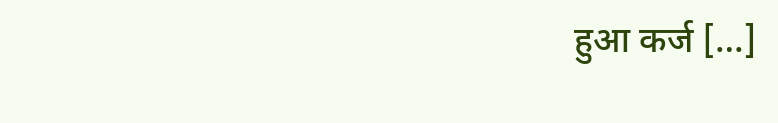हुआ कर्ज […]